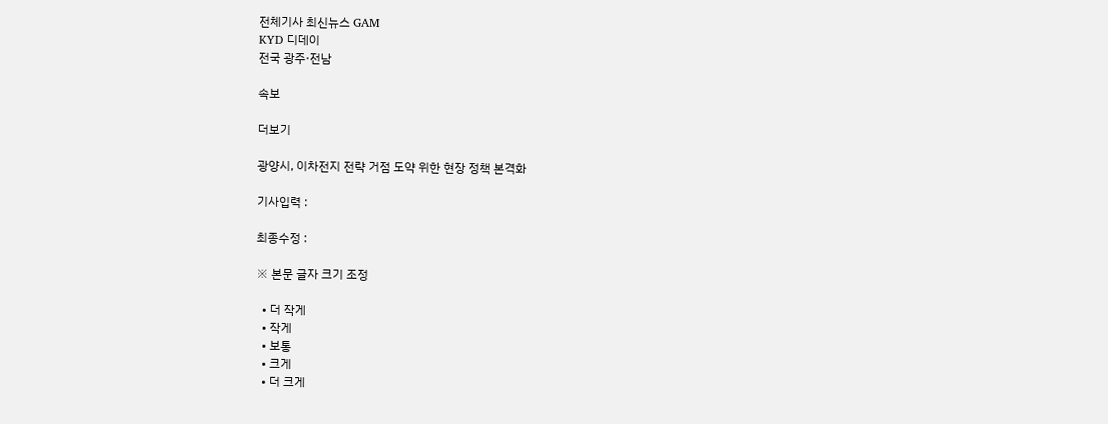전체기사 최신뉴스 GAM
KYD 디데이
전국 광주·전남

속보

더보기

광양시, 이차전지 전략 거점 도약 위한 현장 정책 본격화

기사입력 :

최종수정 :

※ 본문 글자 크기 조정

  • 더 작게
  • 작게
  • 보통
  • 크게
  • 더 크게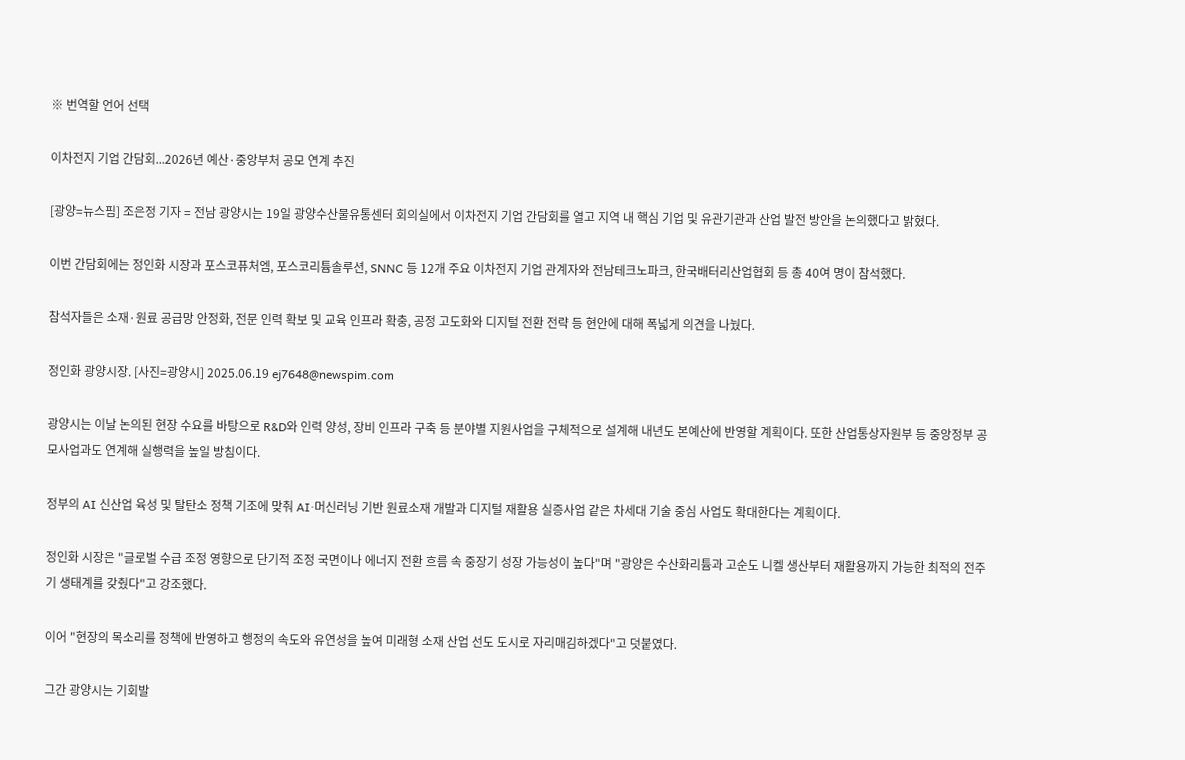※ 번역할 언어 선택

이차전지 기업 간담회...2026년 예산·중앙부처 공모 연계 추진

[광양=뉴스핌] 조은정 기자 = 전남 광양시는 19일 광양수산물유통센터 회의실에서 이차전지 기업 간담회를 열고 지역 내 핵심 기업 및 유관기관과 산업 발전 방안을 논의했다고 밝혔다.

이번 간담회에는 정인화 시장과 포스코퓨처엠, 포스코리튬솔루션, SNNC 등 12개 주요 이차전지 기업 관계자와 전남테크노파크, 한국배터리산업협회 등 총 40여 명이 참석했다.

참석자들은 소재·원료 공급망 안정화, 전문 인력 확보 및 교육 인프라 확충, 공정 고도화와 디지털 전환 전략 등 현안에 대해 폭넓게 의견을 나눴다.

정인화 광양시장. [사진=광양시] 2025.06.19 ej7648@newspim.com

광양시는 이날 논의된 현장 수요를 바탕으로 R&D와 인력 양성, 장비 인프라 구축 등 분야별 지원사업을 구체적으로 설계해 내년도 본예산에 반영할 계획이다. 또한 산업통상자원부 등 중앙정부 공모사업과도 연계해 실행력을 높일 방침이다.

정부의 AI 신산업 육성 및 탈탄소 정책 기조에 맞춰 AI·머신러닝 기반 원료소재 개발과 디지털 재활용 실증사업 같은 차세대 기술 중심 사업도 확대한다는 계획이다.

정인화 시장은 "글로벌 수급 조정 영향으로 단기적 조정 국면이나 에너지 전환 흐름 속 중장기 성장 가능성이 높다"며 "광양은 수산화리튬과 고순도 니켈 생산부터 재활용까지 가능한 최적의 전주기 생태계를 갖췄다"고 강조했다.

이어 "현장의 목소리를 정책에 반영하고 행정의 속도와 유연성을 높여 미래형 소재 산업 선도 도시로 자리매김하겠다"고 덧붙였다.

그간 광양시는 기회발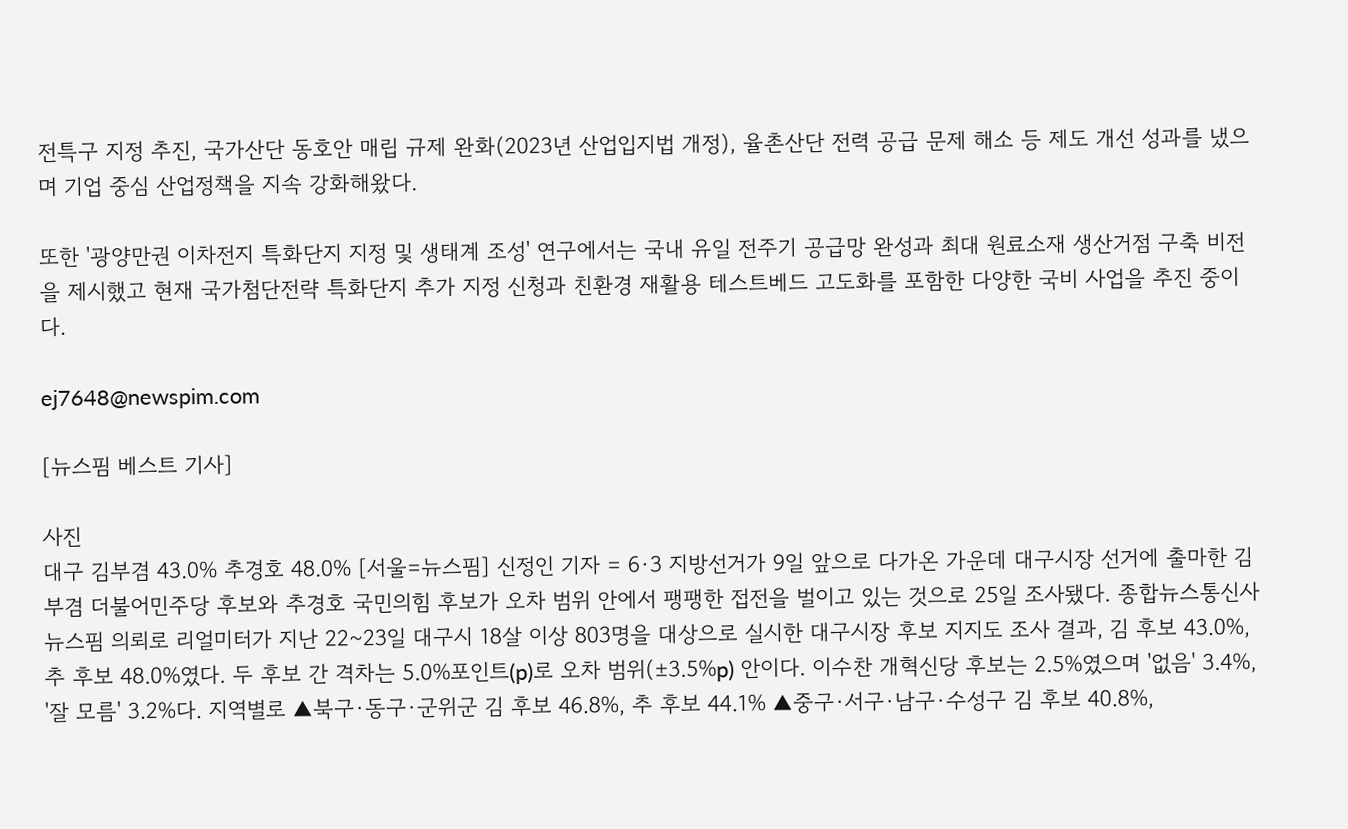전특구 지정 추진, 국가산단 동호안 매립 규제 완화(2023년 산업입지법 개정), 율촌산단 전력 공급 문제 해소 등 제도 개선 성과를 냈으며 기업 중심 산업정책을 지속 강화해왔다.

또한 '광양만권 이차전지 특화단지 지정 및 생태계 조성' 연구에서는 국내 유일 전주기 공급망 완성과 최대 원료소재 생산거점 구축 비전을 제시했고 현재 국가첨단전략 특화단지 추가 지정 신청과 친환경 재활용 테스트베드 고도화를 포함한 다양한 국비 사업을 추진 중이다.

ej7648@newspim.com

[뉴스핌 베스트 기사]

사진
대구 김부겸 43.0% 추경호 48.0% [서울=뉴스핌] 신정인 기자 = 6·3 지방선거가 9일 앞으로 다가온 가운데 대구시장 선거에 출마한 김부겸 더불어민주당 후보와 추경호 국민의힘 후보가 오차 범위 안에서 팽팽한 접전을 벌이고 있는 것으로 25일 조사됐다. 종합뉴스통신사 뉴스핌 의뢰로 리얼미터가 지난 22~23일 대구시 18살 이상 803명을 대상으로 실시한 대구시장 후보 지지도 조사 결과, 김 후보 43.0%, 추 후보 48.0%였다. 두 후보 간 격차는 5.0%포인트(p)로 오차 범위(±3.5%p) 안이다. 이수찬 개혁신당 후보는 2.5%였으며 '없음' 3.4%, '잘 모름' 3.2%다. 지역별로 ▲북구·동구·군위군 김 후보 46.8%, 추 후보 44.1% ▲중구·서구·남구·수성구 김 후보 40.8%,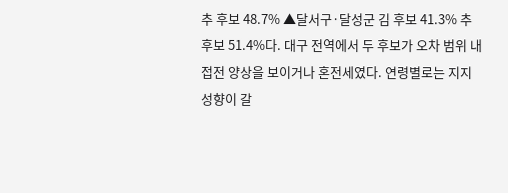추 후보 48.7% ▲달서구·달성군 김 후보 41.3% 추 후보 51.4%다. 대구 전역에서 두 후보가 오차 범위 내 접전 양상을 보이거나 혼전세였다. 연령별로는 지지 성향이 갈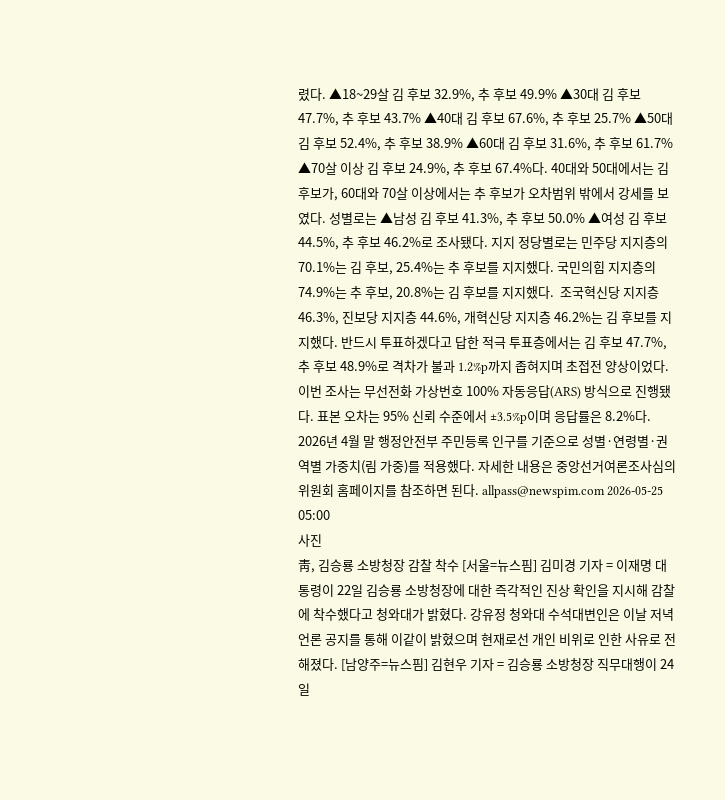렸다. ▲18~29살 김 후보 32.9%, 추 후보 49.9% ▲30대 김 후보 47.7%, 추 후보 43.7% ▲40대 김 후보 67.6%, 추 후보 25.7% ▲50대 김 후보 52.4%, 추 후보 38.9% ▲60대 김 후보 31.6%, 추 후보 61.7% ▲70살 이상 김 후보 24.9%, 추 후보 67.4%다. 40대와 50대에서는 김 후보가, 60대와 70살 이상에서는 추 후보가 오차범위 밖에서 강세를 보였다. 성별로는 ▲남성 김 후보 41.3%, 추 후보 50.0% ▲여성 김 후보 44.5%, 추 후보 46.2%로 조사됐다. 지지 정당별로는 민주당 지지층의 70.1%는 김 후보, 25.4%는 추 후보를 지지했다. 국민의힘 지지층의 74.9%는 추 후보, 20.8%는 김 후보를 지지했다.  조국혁신당 지지층 46.3%, 진보당 지지층 44.6%, 개혁신당 지지층 46.2%는 김 후보를 지지했다. 반드시 투표하겠다고 답한 적극 투표층에서는 김 후보 47.7%, 추 후보 48.9%로 격차가 불과 1.2%p까지 좁혀지며 초접전 양상이었다.  이번 조사는 무선전화 가상번호 100% 자동응답(ARS) 방식으로 진행됐다. 표본 오차는 95% 신뢰 수준에서 ±3.5%p이며 응답률은 8.2%다. 2026년 4월 말 행정안전부 주민등록 인구를 기준으로 성별·연령별·권역별 가중치(림 가중)를 적용했다. 자세한 내용은 중앙선거여론조사심의위원회 홈페이지를 참조하면 된다. allpass@newspim.com 2026-05-25 05:00
사진
靑, 김승룡 소방청장 감찰 착수 [서울=뉴스핌] 김미경 기자 = 이재명 대통령이 22일 김승룡 소방청장에 대한 즉각적인 진상 확인을 지시해 감찰에 착수했다고 청와대가 밝혔다. 강유정 청와대 수석대변인은 이날 저녁 언론 공지를 통해 이같이 밝혔으며 현재로선 개인 비위로 인한 사유로 전해졌다. [남양주=뉴스핌] 김현우 기자 = 김승룡 소방청장 직무대행이 24일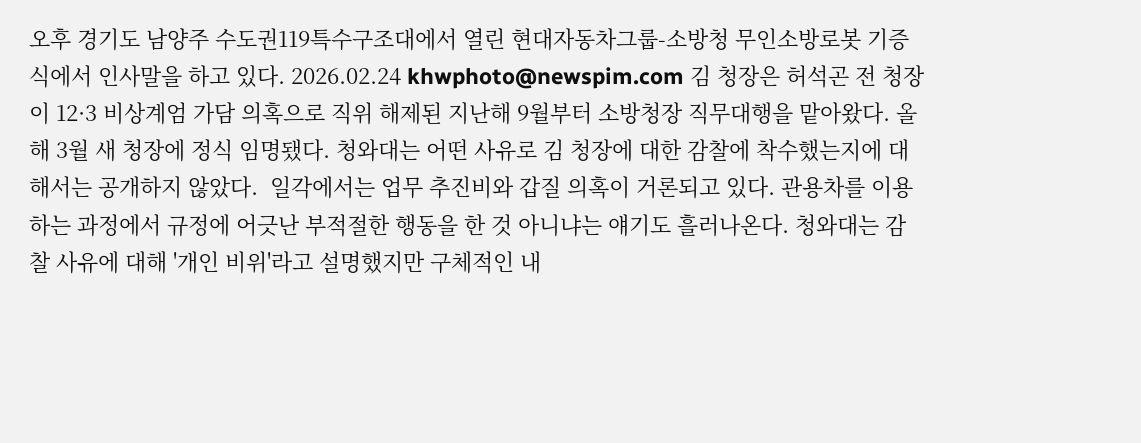오후 경기도 남양주 수도권119특수구조대에서 열린 현대자동차그룹-소방청 무인소방로봇 기증식에서 인사말을 하고 있다. 2026.02.24 khwphoto@newspim.com 김 청장은 허석곤 전 청장이 12·3 비상계엄 가담 의혹으로 직위 해제된 지난해 9월부터 소방청장 직무대행을 맡아왔다. 올해 3월 새 청장에 정식 임명됐다. 청와대는 어떤 사유로 김 청장에 대한 감찰에 착수했는지에 대해서는 공개하지 않았다.  일각에서는 업무 추진비와 갑질 의혹이 거론되고 있다. 관용차를 이용하는 과정에서 규정에 어긋난 부적절한 행동을 한 것 아니냐는 얘기도 흘러나온다. 청와대는 감찰 사유에 대해 '개인 비위'라고 설명했지만 구체적인 내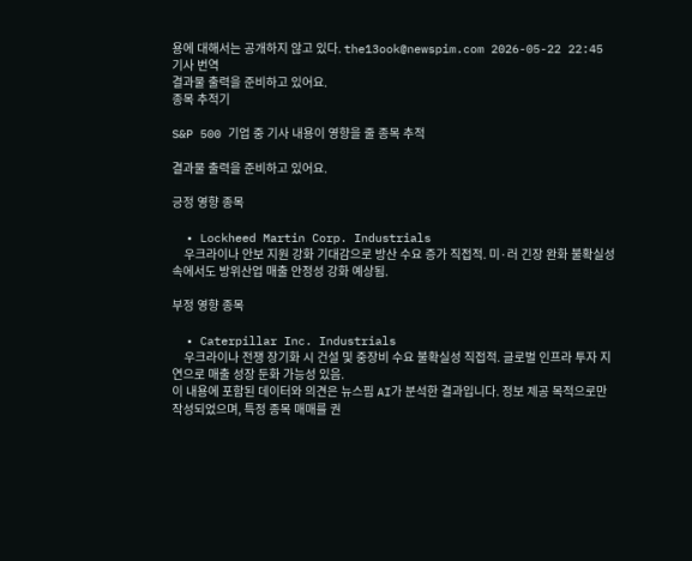용에 대해서는 공개하지 않고 있다. the13ook@newspim.com 2026-05-22 22:45
기사 번역
결과물 출력을 준비하고 있어요.
종목 추적기

S&P 500 기업 중 기사 내용이 영향을 줄 종목 추적

결과물 출력을 준비하고 있어요.

긍정 영향 종목

  • Lockheed Martin Corp. Industrials
    우크라이나 안보 지원 강화 기대감으로 방산 수요 증가 직접적. 미·러 긴장 완화 불확실성 속에서도 방위산업 매출 안정성 강화 예상됨.

부정 영향 종목

  • Caterpillar Inc. Industrials
    우크라이나 전쟁 장기화 시 건설 및 중장비 수요 불확실성 직접적. 글로벌 인프라 투자 지연으로 매출 성장 둔화 가능성 있음.
이 내용에 포함된 데이터와 의견은 뉴스핌 AI가 분석한 결과입니다. 정보 제공 목적으로만 작성되었으며, 특정 종목 매매를 권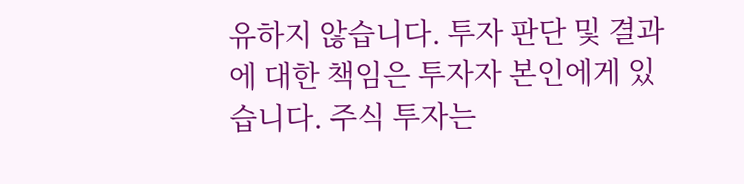유하지 않습니다. 투자 판단 및 결과에 대한 책임은 투자자 본인에게 있습니다. 주식 투자는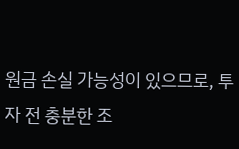원금 손실 가능성이 있으므로, 투자 전 충분한 조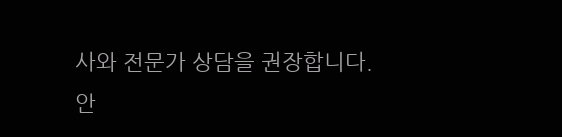사와 전문가 상담을 권장합니다.
안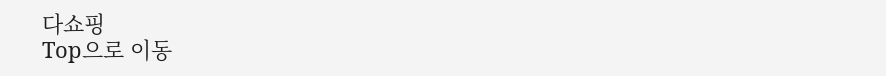다쇼핑
Top으로 이동